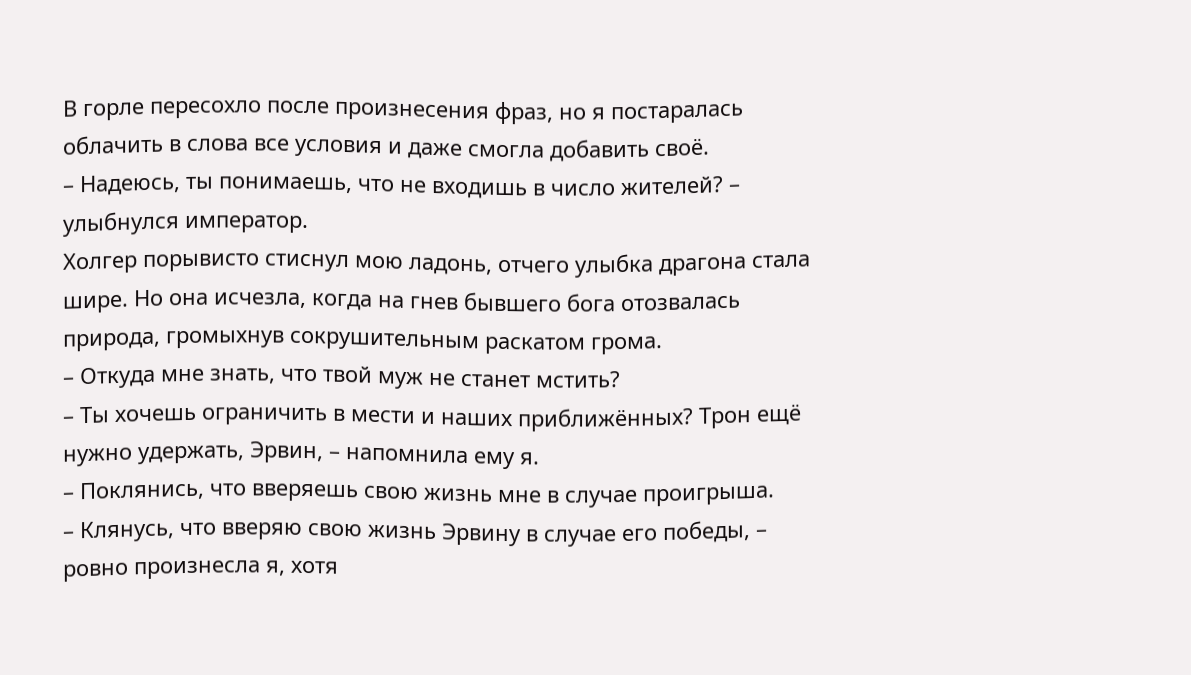В горле пересохло после произнесения фраз, но я постаралась облачить в слова все условия и даже смогла добавить своё.
– Надеюсь, ты понимаешь, что не входишь в число жителей? – улыбнулся император.
Холгер порывисто стиснул мою ладонь, отчего улыбка драгона стала шире. Но она исчезла, когда на гнев бывшего бога отозвалась природа, громыхнув сокрушительным раскатом грома.
– Откуда мне знать, что твой муж не станет мстить?
– Ты хочешь ограничить в мести и наших приближённых? Трон ещё нужно удержать, Эрвин, – напомнила ему я.
– Поклянись, что вверяешь свою жизнь мне в случае проигрыша.
– Клянусь, что вверяю свою жизнь Эрвину в случае его победы, – ровно произнесла я, хотя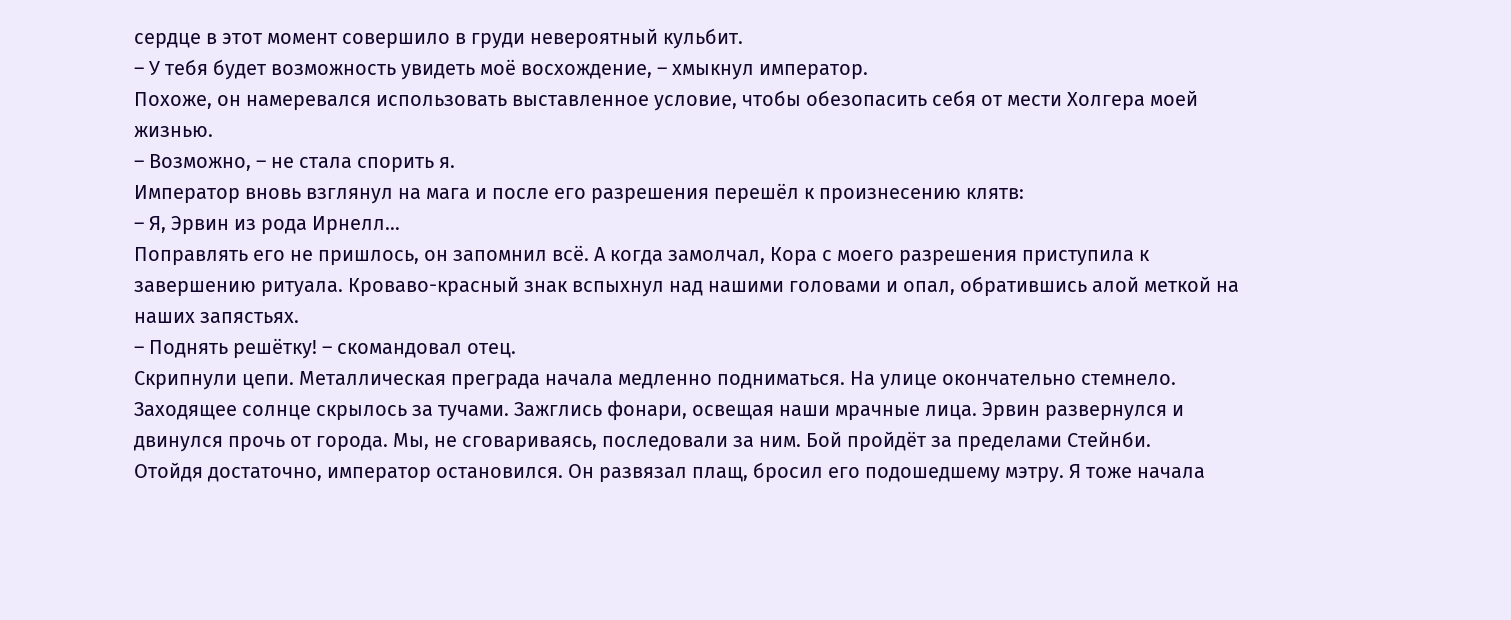сердце в этот момент совершило в груди невероятный кульбит.
– У тебя будет возможность увидеть моё восхождение, – хмыкнул император.
Похоже, он намеревался использовать выставленное условие, чтобы обезопасить себя от мести Холгера моей жизнью.
– Возможно, – не стала спорить я.
Император вновь взглянул на мага и после его разрешения перешёл к произнесению клятв:
– Я, Эрвин из рода Ирнелл…
Поправлять его не пришлось, он запомнил всё. А когда замолчал, Кора с моего разрешения приступила к завершению ритуала. Кроваво-красный знак вспыхнул над нашими головами и опал, обратившись алой меткой на наших запястьях.
– Поднять решётку! – скомандовал отец.
Скрипнули цепи. Металлическая преграда начала медленно подниматься. На улице окончательно стемнело. Заходящее солнце скрылось за тучами. Зажглись фонари, освещая наши мрачные лица. Эрвин развернулся и двинулся прочь от города. Мы, не сговариваясь, последовали за ним. Бой пройдёт за пределами Стейнби.
Отойдя достаточно, император остановился. Он развязал плащ, бросил его подошедшему мэтру. Я тоже начала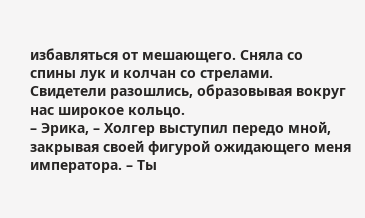избавляться от мешающего. Сняла со спины лук и колчан со стрелами. Свидетели разошлись, образовывая вокруг нас широкое кольцо.
– Эрика, – Холгер выступил передо мной, закрывая своей фигурой ожидающего меня императора. – Ты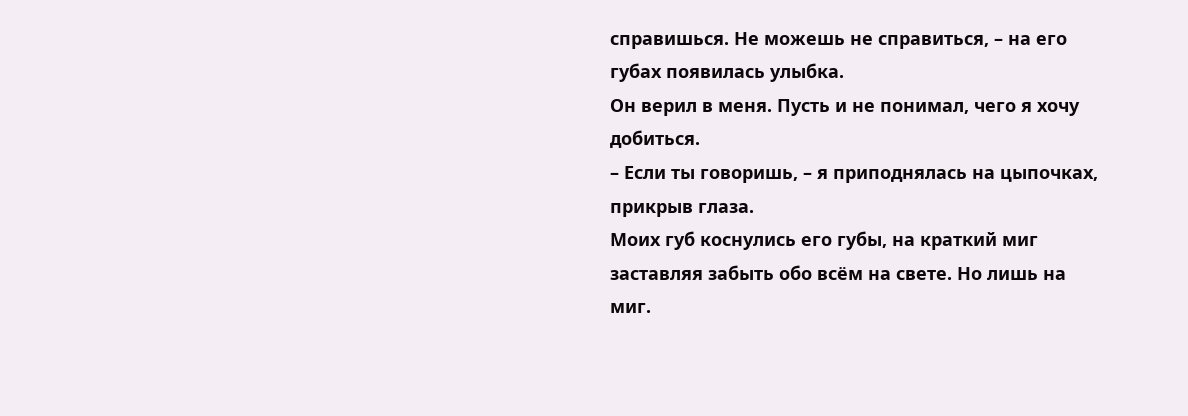справишься. Не можешь не справиться, – на его губах появилась улыбка.
Он верил в меня. Пусть и не понимал, чего я хочу добиться.
– Если ты говоришь, – я приподнялась на цыпочках, прикрыв глаза.
Моих губ коснулись его губы, на краткий миг заставляя забыть обо всём на свете. Но лишь на миг.